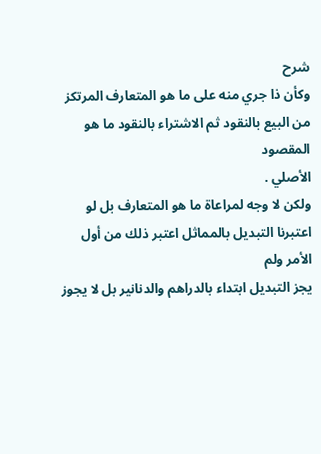شرح
وكأن ذا جري منه على ما هو المتعارف المرتكز من البيع بالنقود ثم الاشتراء بالنقود ما هو المقصود
الأصلي .
ولكن لا وجه لمراعاة ما هو المتعارف بل لو اعتبرنا التبديل بالمماثل اعتبر ذلك من أول الأمر ولم
يجز التبديل ابتداء بالدراهم والدنانير بل لا يجوز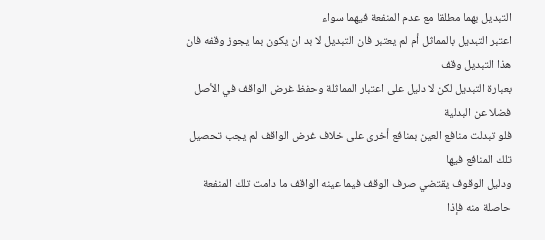التبديل بهما مطلقا مع عدم المنفعة فيهما سواء
اعتبر التبديل بالمماثل أم لم يعتبر فان التبديل لا بد ان يكون بما يجوز وقفه فان هذا التبديل وقف
بعبارة التبديل لكن لا دليل على اعتبار المماثلة وحفظ غرض الواقف في الأصل فضلا عن البدلية
فلو تبدلت منافع العين بمنافع أخرى على خلاف غرض الواقف لم يجب تحصيل تلك المنافع فيها
ودليل الوقوف يقتضي صرف الوقف فيما عينه الواقف ما دامت تلك المنفعة حاصلة منه فإذا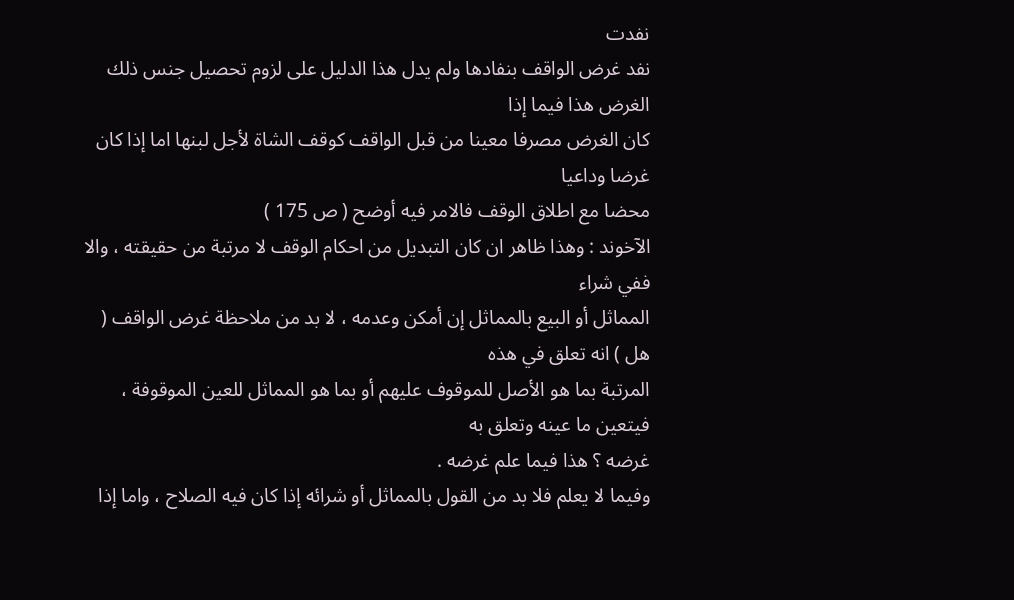نفدت
نفد غرض الواقف بنفادها ولم يدل هذا الدليل على لزوم تحصيل جنس ذلك الغرض هذا فيما إذا
كان الغرض مصرفا معينا من قبل الواقف كوقف الشاة لأجل لبنها اما إذا كان غرضا وداعيا
محضا مع اطلاق الوقف فالامر فيه أوضح ( ص 175 )
الآخوند : وهذا ظاهر ان كان التبديل من احكام الوقف لا مرتبة من حقيقته ، والا ففي شراء
المماثل أو البيع بالمماثل إن أمكن وعدمه ، لا بد من ملاحظة غرض الواقف ( هل ) انه تعلق في هذه
المرتبة بما هو الأصل للموقوف عليهم أو بما هو المماثل للعين الموقوفة ، فيتعين ما عينه وتعلق به
غرضه ؟ هذا فيما علم غرضه .
وفيما لا يعلم فلا بد من القول بالمماثل أو شرائه إذا كان فيه الصلاح ، واما إذا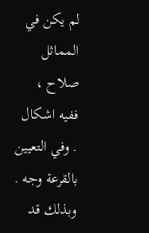لم يكن في المماثل
صلاح ، ففيه اشكال . وفي التعيين بالقرعة وجه .
وبذلك قد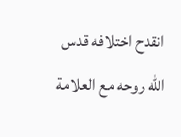انقدح اختلافه قدس الله روحه مع العلامة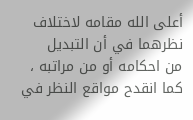أعلى الله مقامه لاختلاف نظرهما في أن التبديل
من احكامه أو من مراتبه ، كما انقدح مواقع النظر في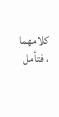كلامهما ، فتأمل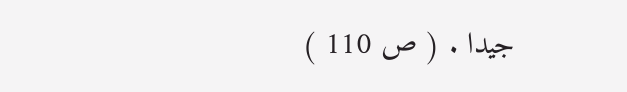جيدا . ( ص 110 )